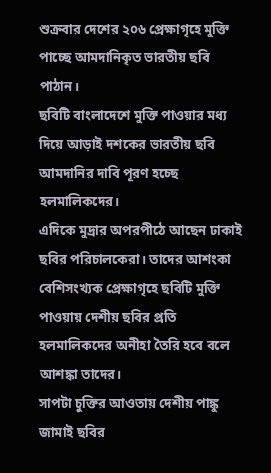শুক্রবার দেশের ২০৬ প্রেক্ষাগৃহে মুক্তি পাচ্ছে আমদানিকৃত ভারতীয় ছবি পাঠান।
ছবিটি বাংলাদেশে মুক্তি পাওয়ার মধ্য দিয়ে আড়াই দশকের ভারতীয় ছবি আমদানির দাবি পূরণ হচ্ছে হলমালিকদের।
এদিকে মুদ্রার অপরপীঠে আছেন ঢাকাই ছবির পরিচালকেরা। তাদের আশংকা বেশিসংখ্যক প্রেক্ষাগৃহে ছবিটি মুক্তি পাওয়ায় দেশীয় ছবির প্রতি হলমালিকদের অনীহা তৈরি হবে বলে আশঙ্কা তাদের।
সাপটা চুক্তির আওতায় দেশীয় পাঙ্কু জামাই ছবির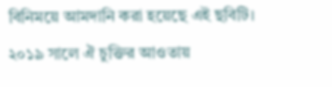বিনিময়ে আমদানি করা হয়েছে এই ছবিটি।
২০১৯ সালে ঐ চুক্তির আওতায়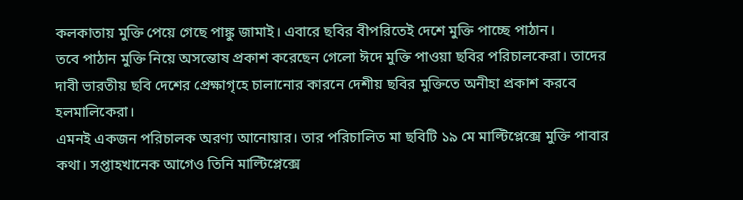কলকাতায় মুক্তি পেয়ে গেছে পাঙ্কু জামাই। এবারে ছবির বীপরিতেই দেশে মুক্তি পাচ্ছে পাঠান।
তবে পাঠান মুক্তি নিয়ে অসন্তোষ প্রকাশ করেছেন গেলো ঈদে মুক্তি পাওয়া ছবির পরিচালকেরা। তাদের দাবী ভারতীয় ছবি দেশের প্রেক্ষাগৃহে চালানোর কারনে দেশীয় ছবির মুক্তিতে অনীহা প্রকাশ করবে হলমালিকেরা।
এমনই একজন পরিচালক অরণ্য আনোয়ার। তার পরিচালিত মা ছবিটি ১৯ মে মাল্টিপ্লেক্সে মুক্তি পাবার কথা। সপ্তাহখানেক আগেও তিনি মাল্টিপ্লেক্সে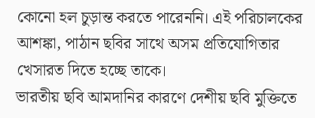কোনো হল চুড়ান্ত করতে পারেননি। এই পরিচালকের আশঙ্কা, পাঠান ছবির সাথে অসম প্রতিযোগিতার খেসারত দিতে হচ্ছে তাকে।
ভারতীয় ছবি আমদানির কারণে দেশীয় ছবি মুক্তিতে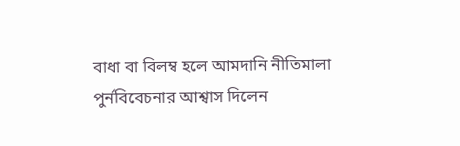বাধা বা বিলম্ব হলে আমদানি নীতিমালা পুর্নবিবেচনার আশ্বাস দিলেন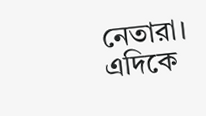নেতারা।
এদিকে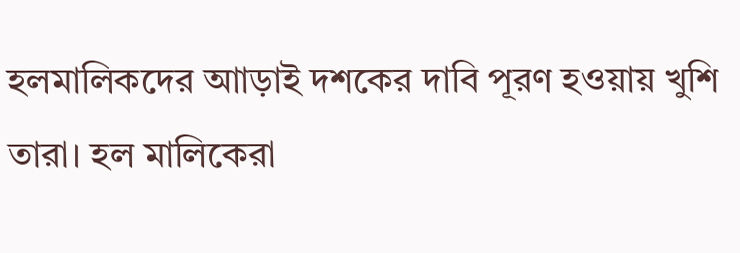হলমালিকদের আাড়াই দশকের দাবি পূরণ হওয়ায় খুশি তারা। হল মালিকেরা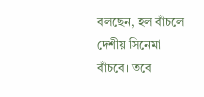বলছেন, হল বাঁচলে দেশীয় সিনেমা বাঁচবে। তবে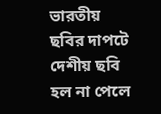ভারতীয় ছবির দাপটে দেশীয় ছবি হল না পেলে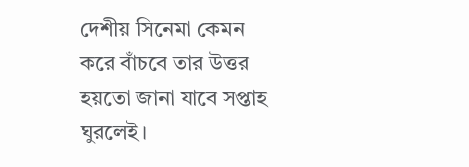দেশীয় সিনেমা কেমন করে বাঁচবে তার উত্তর হয়তো জানা যাবে সপ্তাহ ঘুরলেই।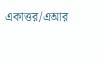একাত্তর/এআর